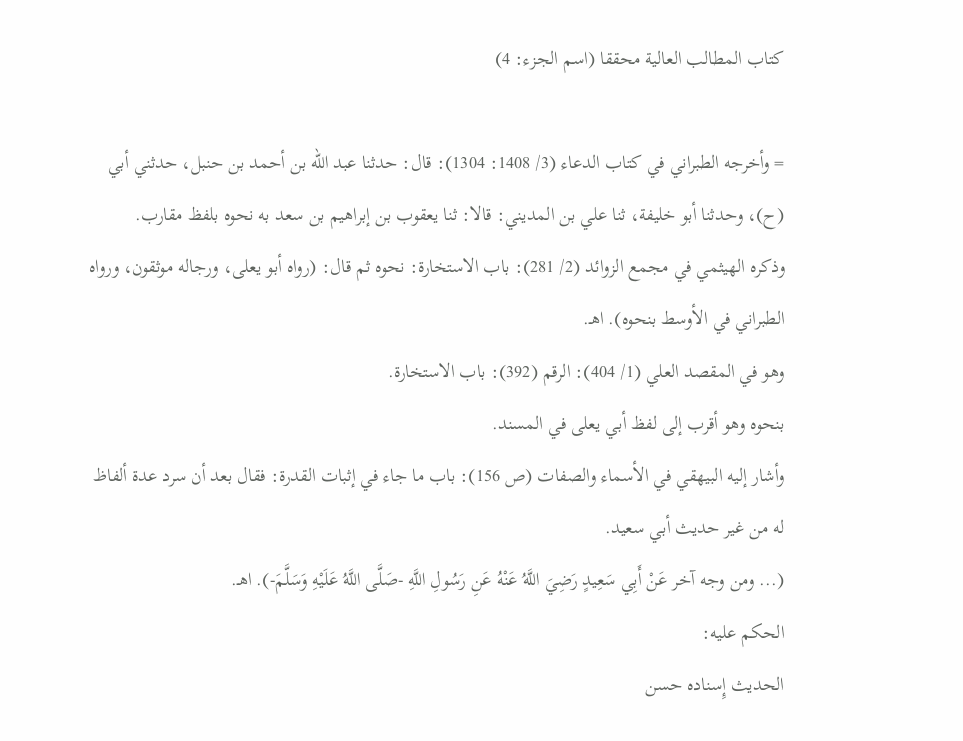كتاب المطالب العالية محققا (اسم الجزء: 4)

= وأخرجه الطبراني في كتاب الدعاء (3/ 1408: 1304): قال: حدثنا عبد الله بن أحمد بن حنبل، حدثني أبي (ح)، وحدثنا أبو خليفة، ثنا علي بن المديني: قالا: ثنا يعقوب بن إبراهيم بن سعد به نحوه بلفظ مقارب.
وذكره الهيثمي في مجمع الزوائد (2/ 281): باب الاستخارة: نحوه ثم قال: (رواه أبو يعلى، ورجاله موثقون، ورواه الطبراني في الأوسط بنحوه). اهـ.
وهو في المقصد العلي (1/ 404): الرقم (392): باب الاستخارة.
بنحوه وهو أقرب إلى لفظ أبي يعلى في المسند.
وأشار إليه البيهقي في الأسماء والصفات (ص 156): باب ما جاء في إثبات القدرة: فقال بعد أن سرد عدة ألفاظ له من غير حديث أبي سعيد.
(... ومن وجه آخر عَنْ أَبِي سَعِيدٍ رَضِيَ اللَّهُ عَنْهُ عَنِ رَسُولِ اللَّهِ -صَلَّى اللَّهُ عَلَيْهِ وَسَلَّمَ-). اهـ.
الحكم عليه:
الحديث إِسناده حسن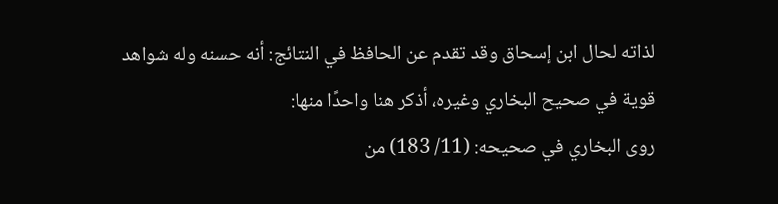لذاته لحال ابن إسحاق وقد تقدم عن الحافظ في النتائج: أنه حسنه وله شواهد قوية في صحيح البخاري وغيره، أذكر هنا واحدًا منها:
روى البخاري في صحيحه: (11/ 183) من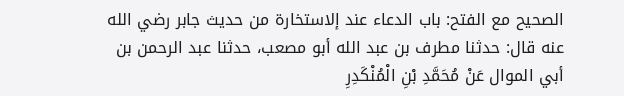الصحيح مع الفتح: باب الدعاء عند إلاستخارة من حديث جابر رضي الله عنه قال: حدثنا مطرف بن عبد الله أبو مصعب، حدثنا عبد الرحمن بن أبي الموال عَنْ مُحَمَّدِ بْنِ الْمُنْكَدِرِ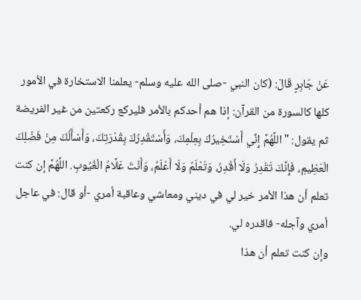عَنْ جَابِرٍ قَالَ: (كان النبي -صلى الله عليه وسلم- يعلمنا الاستخارة في الأمور كلها كالسورة من القرآن: إذا هم أحدكم بالأمر فليركع ركعتين من غير الفريضة ثم يقول: "اللَّهُمَّ إِنِّي أَسْتَخِيرُكَ بِعِلْمِكَ، وَأَسْتَقْدِرُكَ بِقُدْرَتِكَ، وَأَسْأَلُكَ مِنْ فَضْلِكَ الْعَظِيمِ، فَإِنَّكَ تَقْدِرُ وَلَا أَقْدِرُ، وَتَعْلَمُ وَلَا أَعْلَمُ، وَأَنْتَ عَلَّامُ الْغُيُوبِ. اللَّهُمَّ إن كنت تعلم أن هذا الأمر خير لي في ديني ومعاشي وعاقبة أمري -أو قال: في عاجل أمري وآجله- فاقدره لي.
وإن كنت تعلم أن هذا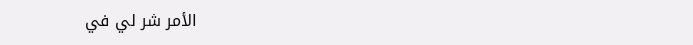الأمر شر لي في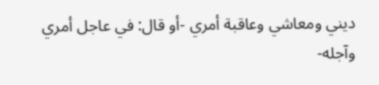ديني ومعاشي وعاقبة أمري -أو قال: في عاجل أمري وآجله-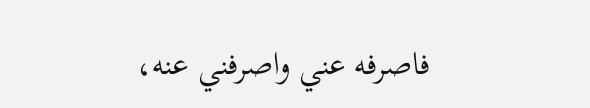فاصرفه عني واصرفني عنه،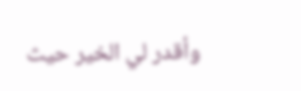وأقدر لي الخير حيث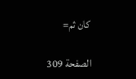كان ثم=

الصفحة 309